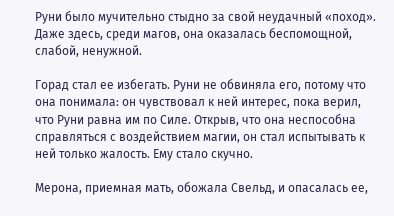Руни было мучительно стыдно за свой неудачный «поход». Даже здесь, среди магов, она оказалась беспомощной, слабой, ненужной.

Горад стал ее избегать. Руни не обвиняла его, потому что она понимала: он чувствовал к ней интерес, пока верил, что Руни равна им по Силе. Открыв, что она неспособна справляться с воздействием магии, он стал испытывать к ней только жалость. Ему стало скучно.

Мерона, приемная мать, обожала Свельд, и опасалась ее,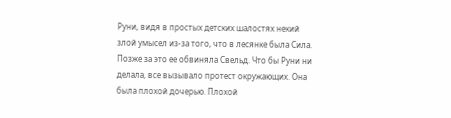Руни, видя в простых детских шалостях некий злой умысел из-за того, что в лесянке была Сила. Позже за это ее обвиняла Свельд. Что бы Руни ни делала, все вызывало протест окружающих. Она была плохой дочерью. Плохой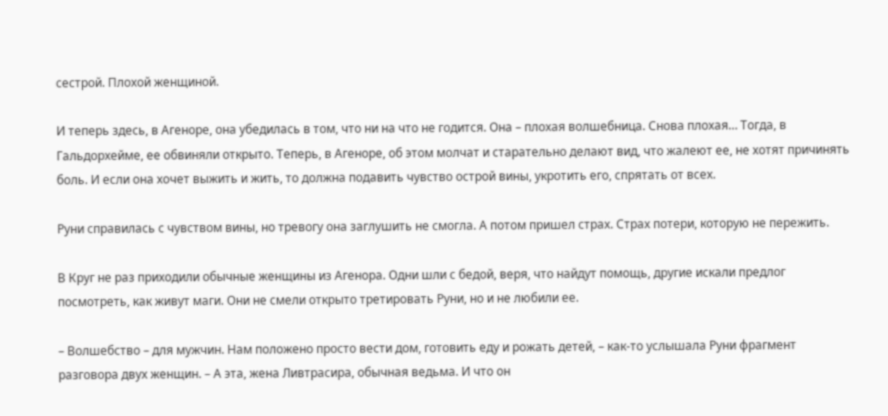сестрой. Плохой женщиной.

И теперь здесь, в Агеноре, она убедилась в том, что ни на что не годится. Она – плохая волшебница. Снова плохая… Тогда, в Гальдорхейме, ее обвиняли открыто. Теперь, в Агеноре, об этом молчат и старательно делают вид, что жалеют ее, не хотят причинять боль. И если она хочет выжить и жить, то должна подавить чувство острой вины, укротить его, спрятать от всех.

Руни справилась с чувством вины, но тревогу она заглушить не смогла. А потом пришел страх. Страх потери, которую не пережить.

В Круг не раз приходили обычные женщины из Агенора. Одни шли с бедой, веря, что найдут помощь, другие искали предлог посмотреть, как живут маги. Они не смели открыто третировать Руни, но и не любили ее.

– Волшебство – для мужчин. Нам положено просто вести дом, готовить еду и рожать детей, – как-то услышала Руни фрагмент разговора двух женщин. – А эта, жена Ливтрасира, обычная ведьма. И что он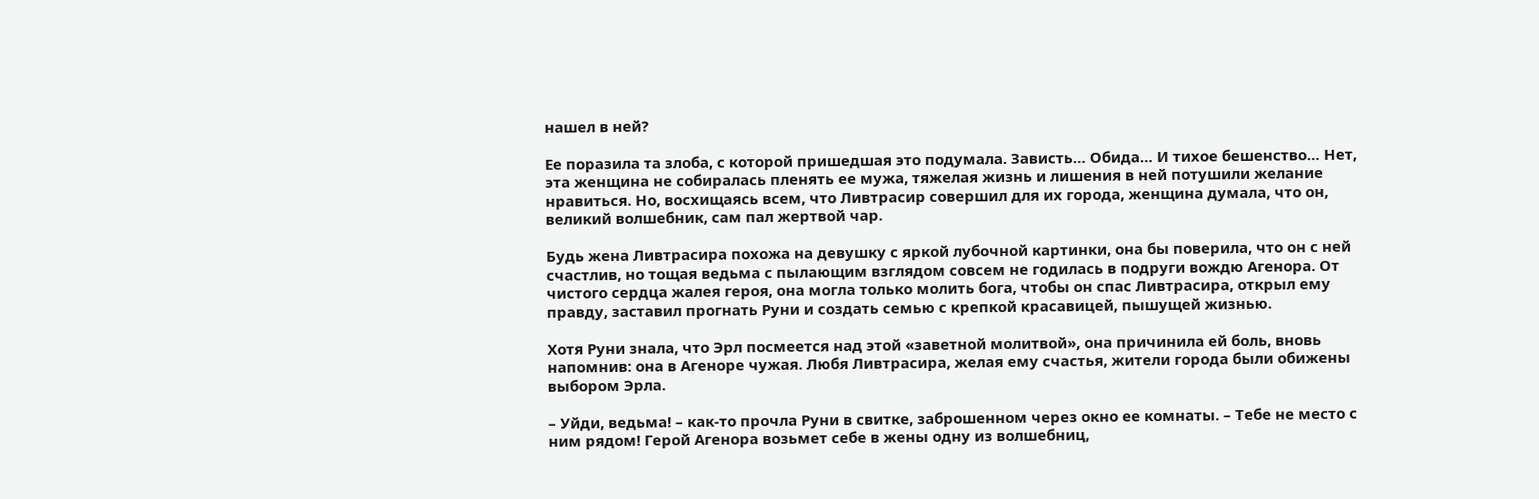нашел в ней?

Ее поразила та злоба, с которой пришедшая это подумала. Зависть… Обида… И тихое бешенство… Нет, эта женщина не собиралась пленять ее мужа, тяжелая жизнь и лишения в ней потушили желание нравиться. Но, восхищаясь всем, что Ливтрасир совершил для их города, женщина думала, что он, великий волшебник, сам пал жертвой чар.

Будь жена Ливтрасира похожа на девушку с яркой лубочной картинки, она бы поверила, что он с ней счастлив, но тощая ведьма с пылающим взглядом совсем не годилась в подруги вождю Агенора. От чистого сердца жалея героя, она могла только молить бога, чтобы он спас Ливтрасира, открыл ему правду, заставил прогнать Руни и создать семью с крепкой красавицей, пышущей жизнью.

Хотя Руни знала, что Эрл посмеется над этой «заветной молитвой», она причинила ей боль, вновь напомнив: она в Агеноре чужая. Любя Ливтрасира, желая ему счастья, жители города были обижены выбором Эрла.

– Уйди, ведьма! – как-то прочла Руни в свитке, заброшенном через окно ее комнаты. – Тебе не место с ним рядом! Герой Агенора возьмет себе в жены одну из волшебниц,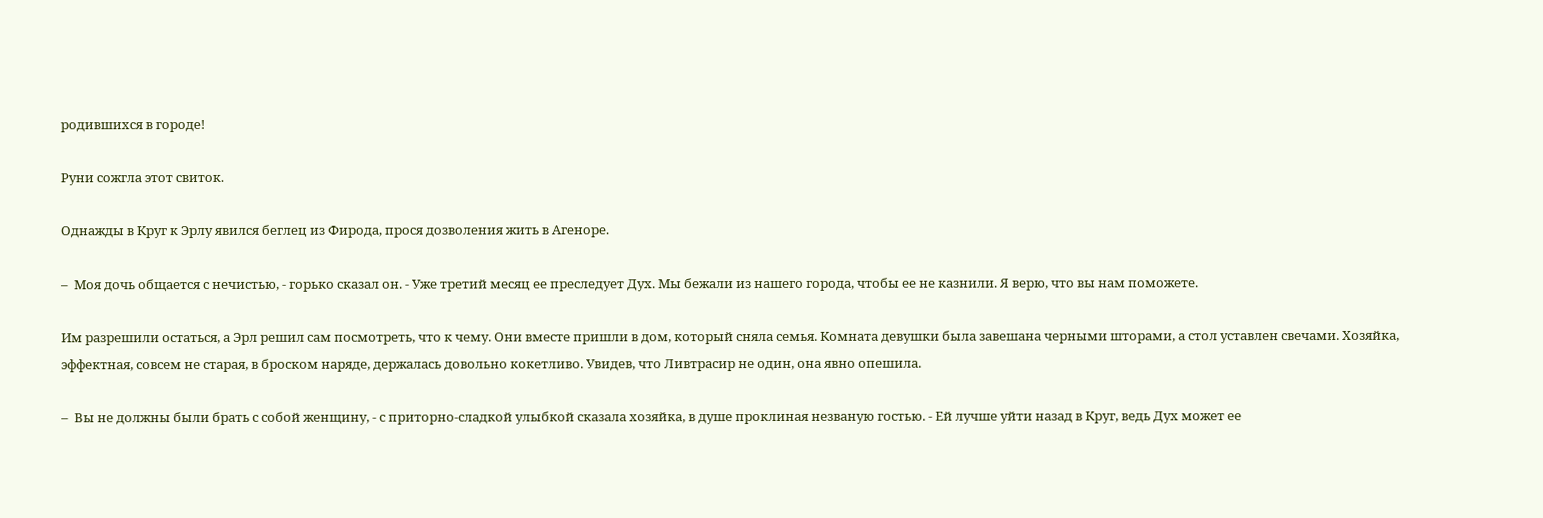родившихся в городе!

Руни сожгла этот свиток.

Однажды в Круг к Эрлу явился беглец из Фирода, прося дозволения жить в Агеноре.

–  Моя дочь общается с нечистью, - горько сказал он. - Уже третий месяц ее преследует Дух. Мы бежали из нашего города, чтобы ее не казнили. Я верю, что вы нам поможете.

Им разрешили остаться, а Эрл решил сам посмотреть, что к чему. Они вместе пришли в дом, который сняла семья. Комната девушки была завешана черными шторами, а стол уставлен свечами. Хозяйка, эффектная, совсем не старая, в броском наряде, держалась довольно кокетливо. Увидев, что Ливтрасир не один, она явно опешила.

–  Вы не должны были брать с собой женщину, - с приторно-сладкой улыбкой сказала хозяйка, в душе проклиная незваную гостью. - Ей лучше уйти назад в Круг, ведь Дух может ее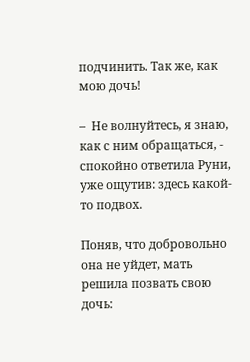подчинить. Так же, как мою дочь!

–  Не волнуйтесь, я знаю, как с ним обращаться, - спокойно ответила Руни, уже ощутив: здесь какой-то подвох.

Поняв, что добровольно она не уйдет, мать решила позвать свою дочь: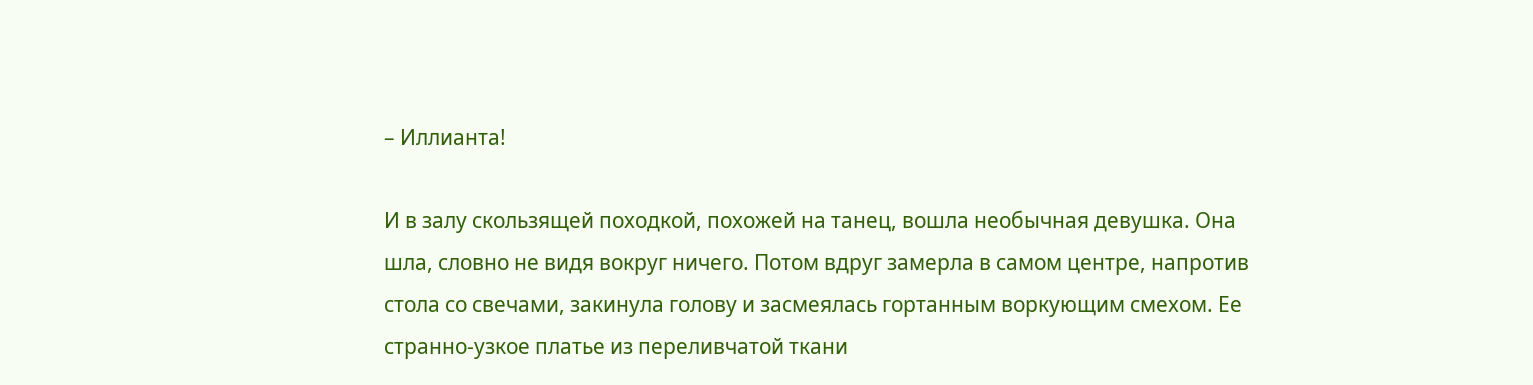– Иллианта!

И в залу скользящей походкой, похожей на танец, вошла необычная девушка. Она шла, словно не видя вокруг ничего. Потом вдруг замерла в самом центре, напротив стола со свечами, закинула голову и засмеялась гортанным воркующим смехом. Ее странно-узкое платье из переливчатой ткани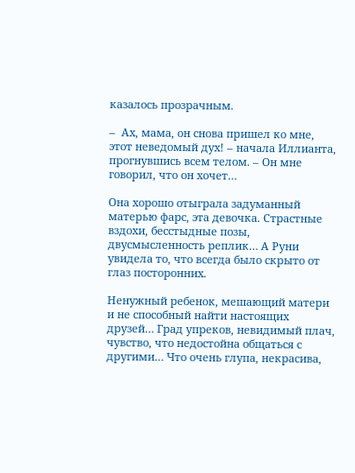казалось прозрачным.

–  Ах, мама, он снова пришел ко мне, этот неведомый дух! – начала Иллианта, прогнувшись всем телом. – Он мне говорил, что он хочет…

Она хорошо отыграла задуманный матерью фарс, эта девочка. Страстные вздохи, бесстыдные позы, двусмысленность реплик… А Руни увидела то, что всегда было скрыто от глаз посторонних.

Ненужный ребенок, мешающий матери и не способный найти настоящих друзей… Град упреков, невидимый плач, чувство, что недостойна общаться с другими… Что очень глупа, некрасива,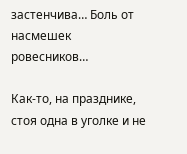застенчива… Боль от насмешек ровесников…

Как-то, на празднике, стоя одна в уголке и не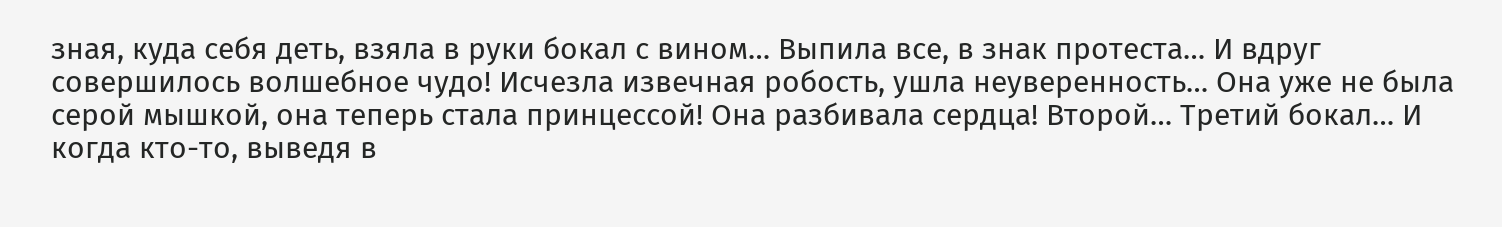зная, куда себя деть, взяла в руки бокал с вином… Выпила все, в знак протеста… И вдруг совершилось волшебное чудо! Исчезла извечная робость, ушла неуверенность… Она уже не была серой мышкой, она теперь стала принцессой! Она разбивала сердца! Второй… Третий бокал… И когда кто-то, выведя в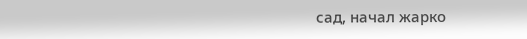сад, начал жарко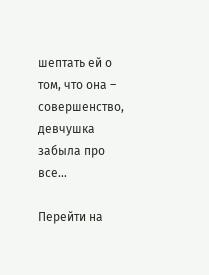шептать ей о том, что она – совершенство, девчушка забыла про все…

Перейти на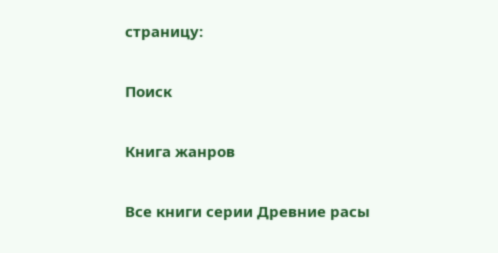страницу:

Поиск

Книга жанров

Все книги серии Древние расы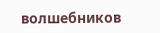волшебников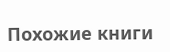Похожие книги